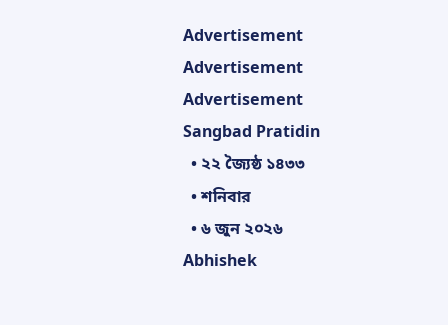Advertisement
Advertisement
Advertisement
Sangbad Pratidin
  • ২২ জ্যৈষ্ঠ ১৪৩৩
  • শনিবার
  • ৬ জুন ২০২৬
Abhishek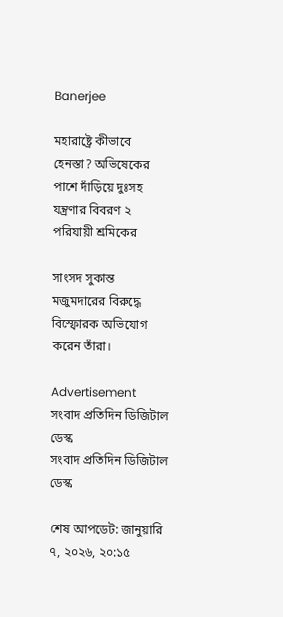Banerjee

মহারাষ্ট্রে কীভাবে হেনস্তা? অভিষেকের পাশে দাঁড়িয়ে দুঃসহ যন্ত্রণার বিবরণ ২ পরিযায়ী শ্রমিকের

সাংসদ সুকান্ত মজুমদারের বিরুদ্ধে বিস্ফোরক অভিযোগ করেন তাঁরা।

Advertisement
সংবাদ প্রতিদিন ডিজিটাল ডেস্ক
সংবাদ প্রতিদিন ডিজিটাল ডেস্ক

শেষ আপডেট: জানুয়ারি ৭, ২০২৬, ২০:১৫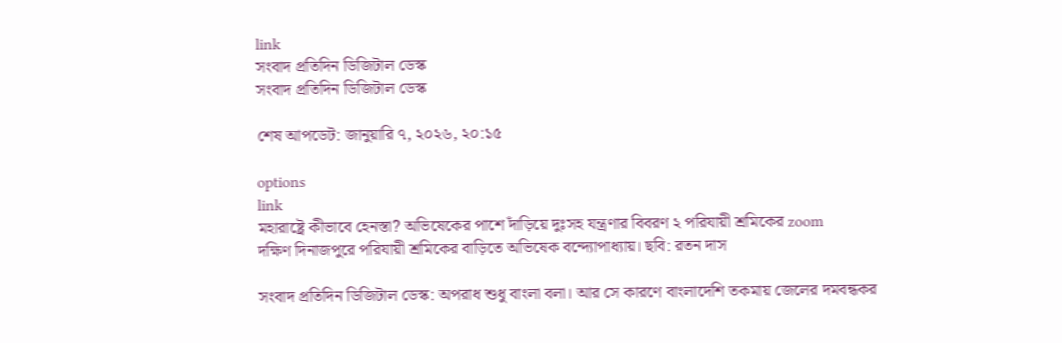link
সংবাদ প্রতিদিন ডিজিটাল ডেস্ক
সংবাদ প্রতিদিন ডিজিটাল ডেস্ক

শেষ আপডেট: জানুয়ারি ৭, ২০২৬, ২০:১৫

options
link
মহারাষ্ট্রে কীভাবে হেনস্তা? অভিষেকের পাশে দাঁড়িয়ে দুঃসহ যন্ত্রণার বিবরণ ২ পরিযায়ী শ্রমিকের zoom
দক্ষিণ দিনাজপুরে পরিযায়ী শ্রমিকের বাড়িতে অভিষেক বন্দ্যোপাধ্যায়। ছবি: রতন দাস

সংবাদ প্রতিদিন ডিজিটাল ডেস্ক: অপরাধ শুধু বাংলা বলা। আর সে কারণে বাংলাদেশি তকমায় জেলের দমবন্ধকর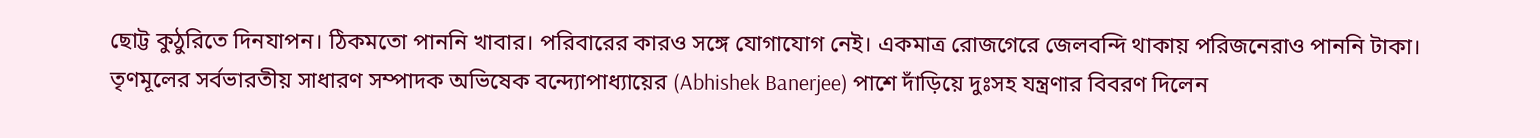ছোট্ট কুঠুরিতে দিনযাপন। ঠিকমতো পাননি খাবার। পরিবারের কারও সঙ্গে যোগাযোগ নেই। একমাত্র রোজগেরে জেলবন্দি থাকায় পরিজনেরাও পাননি টাকা। তৃণমূলের সর্বভারতীয় সাধারণ সম্পাদক অভিষেক বন্দ্যোপাধ্যায়ের (Abhishek Banerjee) পাশে দাঁড়িয়ে দুঃসহ যন্ত্রণার বিবরণ দিলেন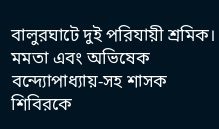বালুরঘাটে দুই পরিযায়ী শ্রমিক। মমতা এবং অভিষেক বন্দ্যোপাধ্যায়-সহ শাসক শিবিরকে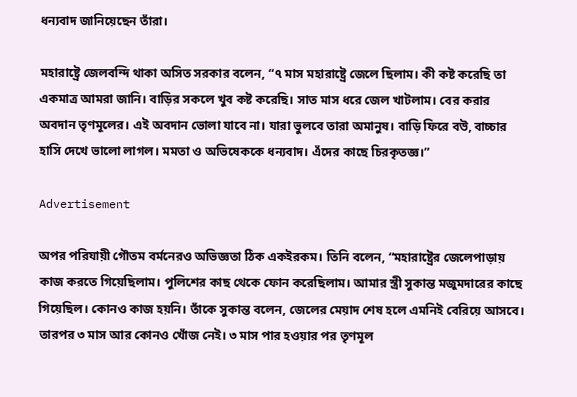ধন্যবাদ জানিয়েছেন তাঁরা।

মহারাষ্ট্রে জেলবন্দি থাকা অসিত সরকার বলেন, “৭ মাস মহারাষ্ট্রে জেলে ছিলাম। কী কষ্ট করেছি তা একমাত্র আমরা জানি। বাড়ির সকলে খুব কষ্ট করেছি। সাত মাস ধরে জেল খাটলাম। বের করার অবদান তৃণমূলের। এই অবদান ভোলা যাবে না। যারা ভুলবে তারা অমানুষ। বাড়ি ফিরে বউ, বাচ্চার হাসি দেখে ভালো লাগল। মমতা ও অভিষেককে ধন্যবাদ। এঁদের কাছে চিরকৃতজ্ঞ।”

Advertisement

অপর পরিযায়ী গৌতম বর্মনেরও অভিজ্ঞতা ঠিক একইরকম। তিনি বলেন, “মহারাষ্ট্রের জেলেপাড়ায় কাজ করতে গিয়েছিলাম। পুলিশের কাছ থেকে ফোন করেছিলাম। আমার স্ত্রী সুকান্ত মজুমদারের কাছে গিয়েছিল। কোনও কাজ হয়নি। তাঁকে সুকান্ত বলেন, জেলের মেয়াদ শেষ হলে এমনিই বেরিয়ে আসবে। তারপর ৩ মাস আর কোনও খোঁজ নেই। ৩ মাস পার হওয়ার পর তৃণমূল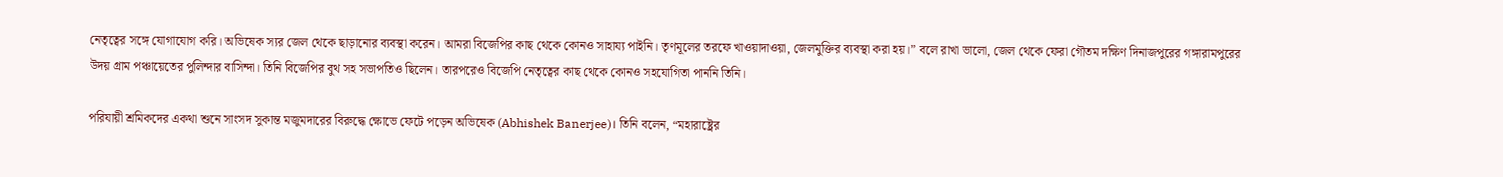নেতৃত্বের সঙ্গে যোগাযোগ করি। অভিষেক স্যর জেল থেকে ছাড়ানোর ব্যবস্থা করেন। আমরা বিজেপির কাছ থেকে কোনও সাহায্য পাইনি। তৃণমূলের তরফে খাওয়াদাওয়া, জেলমুক্তির ব্যবস্থা করা হয়।” বলে রাখা ভালো, জেল থেকে ফেরা গৌতম দক্ষিণ দিনাজপুরের গঙ্গারামপুরের উদয় গ্রাম পঞ্চায়েতের পুলিন্দার বাসিন্দা। তিনি বিজেপির বুথ সহ সভাপতিও ছিলেন। তারপরেও বিজেপি নেতৃত্বের কাছ থেকে কোনও সহযোগিতা পাননি তিনি।

পরিযায়ী শ্রমিকদের একথা শুনে সাংসদ সুকান্ত মজুমদারের বিরুদ্ধে ক্ষোভে ফেটে পড়েন অভিষেক (Abhishek Banerjee)। তিনি বলেন, “মহারাষ্ট্রের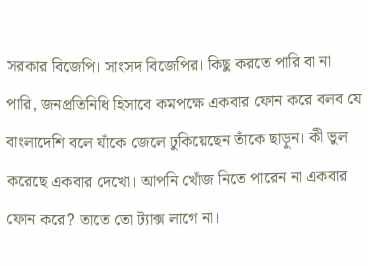সরকার বিজেপি। সাংসদ বিজেপির। কিছু করতে পারি বা না পারি, জনপ্রতিনিধি হিসাবে কমপক্ষে একবার ফোন করে বলব যে বাংলাদেশি বলে যাঁকে জেলে ঢুকিয়েছেন তাঁকে ছাড়ুন। কী ভুল করেছে একবার দেখো। আপনি খোঁজ নিতে পারেন না একবার ফোন করে? তাতে তো ট্যাক্স লাগে না।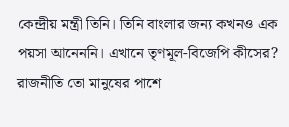কেন্দ্রীয় মন্ত্রী তিনি। তিনি বাংলার জন্য কখনও এক পয়সা আনেননি। এখানে তৃণমূল-বিজেপি কীসের? রাজনীতি তো মানুষের পাশে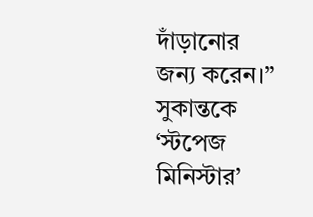দাঁড়ানোর জন্য করেন।” সুকান্তকে ‘স্টপেজ মিনিস্টার’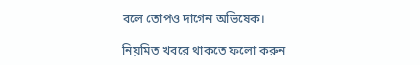বলে তোপও দাগেন অভিষেক।

নিয়মিত খবরে থাকতে ফলো করুন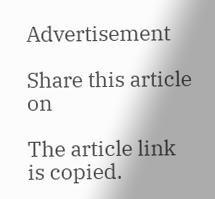Advertisement

Share this article on

The article link is copied.